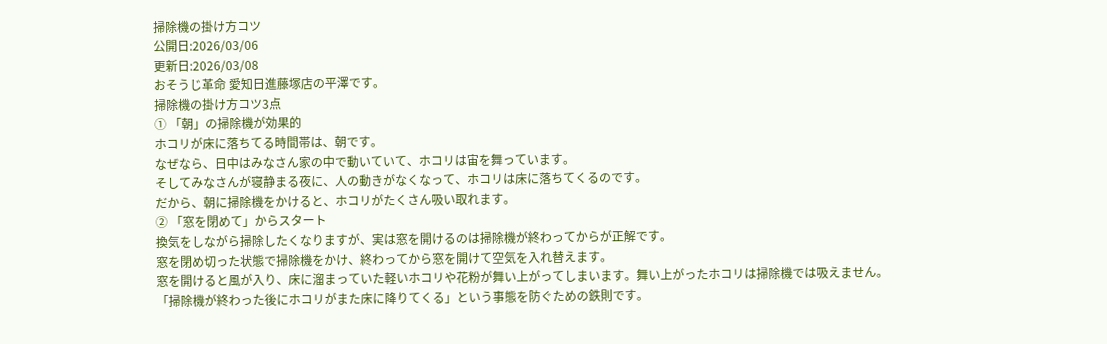掃除機の掛け方コツ
公開日:2026/03/06
更新日:2026/03/08
おそうじ革命 愛知日進藤塚店の平澤です。
掃除機の掛け方コツ3点
① 「朝」の掃除機が効果的
ホコリが床に落ちてる時間帯は、朝です。
なぜなら、日中はみなさん家の中で動いていて、ホコリは宙を舞っています。
そしてみなさんが寝静まる夜に、人の動きがなくなって、ホコリは床に落ちてくるのです。
だから、朝に掃除機をかけると、ホコリがたくさん吸い取れます。
② 「窓を閉めて」からスタート
換気をしながら掃除したくなりますが、実は窓を開けるのは掃除機が終わってからが正解です。
窓を閉め切った状態で掃除機をかけ、終わってから窓を開けて空気を入れ替えます。
窓を開けると風が入り、床に溜まっていた軽いホコリや花粉が舞い上がってしまいます。舞い上がったホコリは掃除機では吸えません。「掃除機が終わった後にホコリがまた床に降りてくる」という事態を防ぐための鉄則です。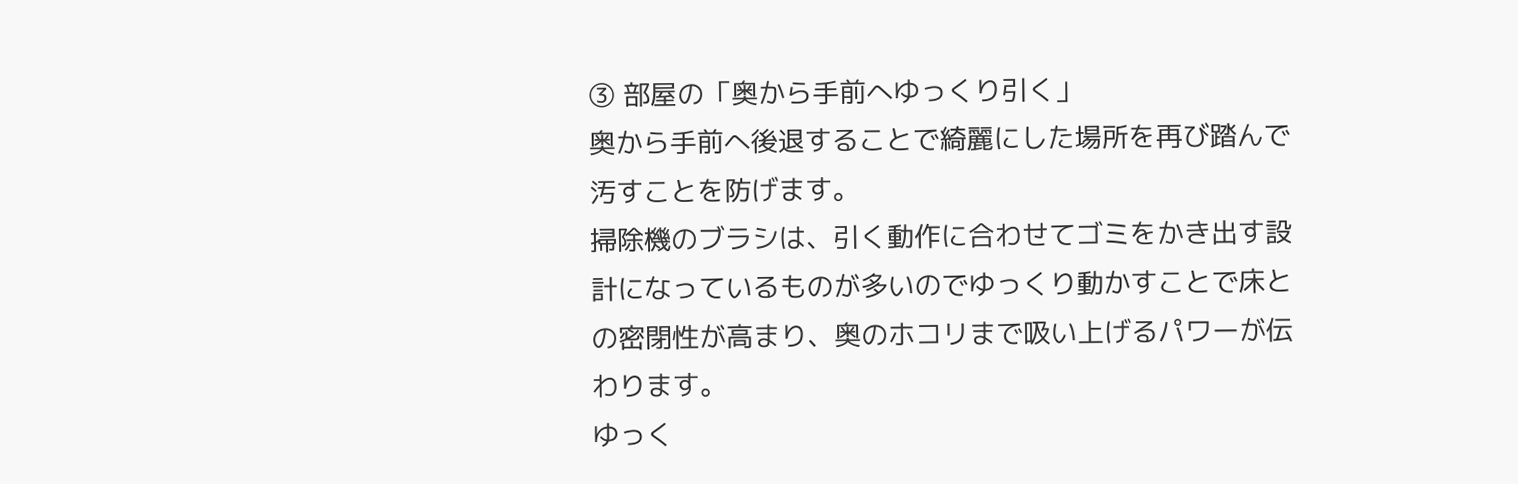③ 部屋の「奥から手前へゆっくり引く」
奥から手前へ後退することで綺麗にした場所を再び踏んで汚すことを防げます。
掃除機のブラシは、引く動作に合わせてゴミをかき出す設計になっているものが多いのでゆっくり動かすことで床との密閉性が高まり、奥のホコリまで吸い上げるパワーが伝わります。
ゆっく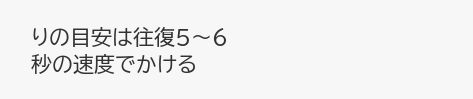りの目安は往復5〜6秒の速度でかける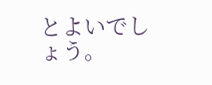とよいでしょう。